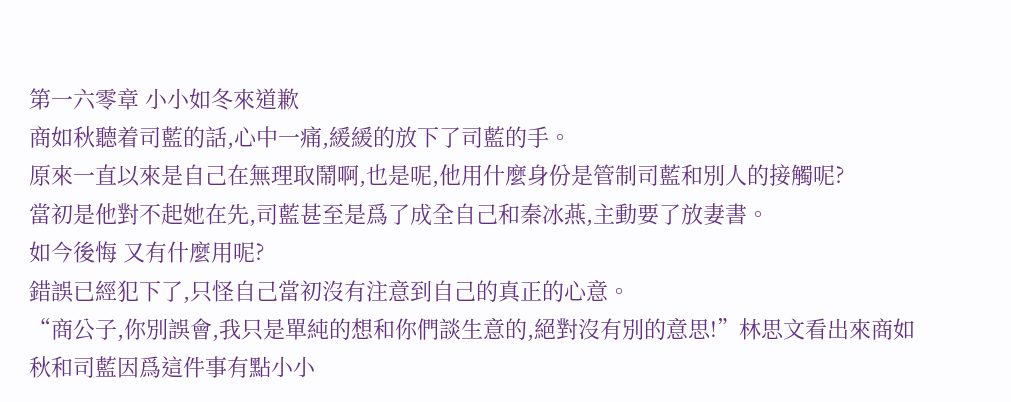第一六零章 小小如冬來道歉
商如秋聽着司藍的話,心中一痛,緩緩的放下了司藍的手。
原來一直以來是自己在無理取鬧啊,也是呢,他用什麼身份是管制司藍和別人的接觸呢?
當初是他對不起她在先,司藍甚至是爲了成全自己和秦冰燕,主動要了放妻書。
如今後悔 又有什麼用呢?
錯誤已經犯下了,只怪自己當初沒有注意到自己的真正的心意。
“商公子,你別誤會,我只是單純的想和你們談生意的,絕對沒有別的意思!”林思文看出來商如秋和司藍因爲這件事有點小小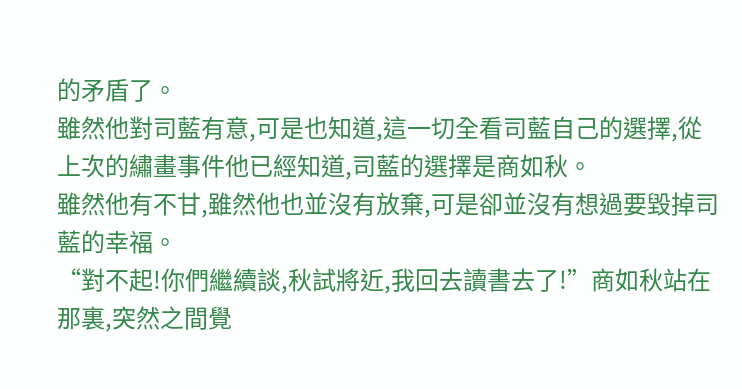的矛盾了。
雖然他對司藍有意,可是也知道,這一切全看司藍自己的選擇,從上次的繡畫事件他已經知道,司藍的選擇是商如秋。
雖然他有不甘,雖然他也並沒有放棄,可是卻並沒有想過要毀掉司藍的幸福。
“對不起!你們繼續談,秋試將近,我回去讀書去了!”商如秋站在那裏,突然之間覺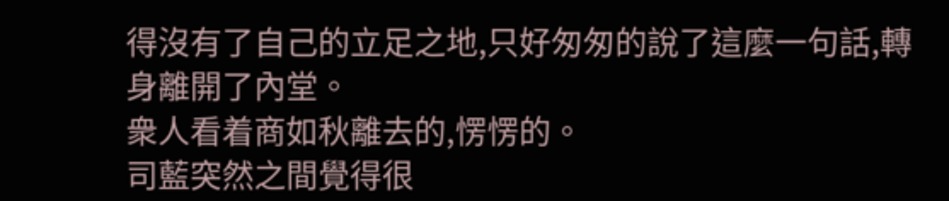得沒有了自己的立足之地,只好匆匆的說了這麼一句話,轉身離開了內堂。
衆人看着商如秋離去的,愣愣的。
司藍突然之間覺得很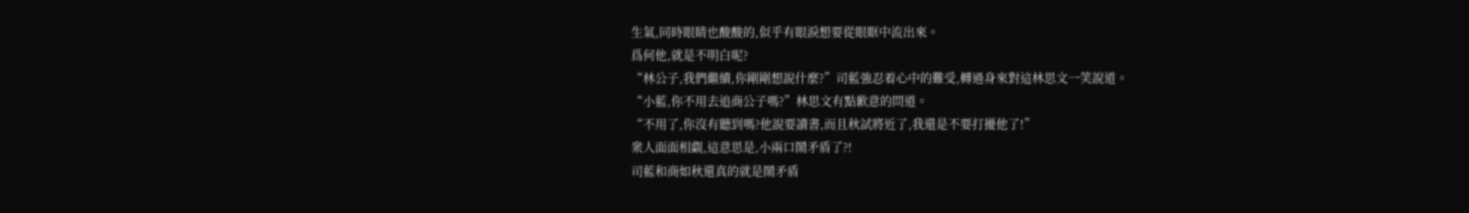生氣,同時眼睛也酸酸的,似乎有眼淚想要從眼眶中流出來。
爲何他,就是不明白呢?
“林公子,我們繼續,你剛剛想說什麼?”司藍強忍着心中的難受,轉過身來對這林思文一笑說道。
“小藍,你不用去追商公子嗎?”林思文有點歉意的問道。
“不用了,你沒有聽到嗎?他說要讀書,而且秋試將近了,我還是不要打擾他了!”
衆人面面相覷,這意思是,小兩口鬧矛盾了?!
司藍和商如秋還真的就是鬧矛盾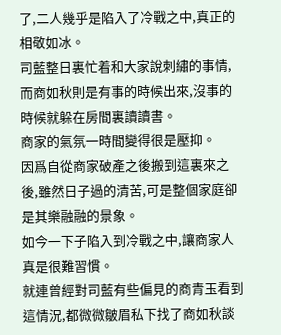了,二人幾乎是陷入了冷戰之中,真正的相敬如冰。
司藍整日裏忙着和大家說刺繡的事情,而商如秋則是有事的時候出來,沒事的時候就躲在房間裏讀讀書。
商家的氣氛一時間變得很是壓抑。
因爲自從商家破產之後搬到這裏來之後,雖然日子過的清苦,可是整個家庭卻是其樂融融的景象。
如今一下子陷入到冷戰之中,讓商家人真是很難習慣。
就連曾經對司藍有些偏見的商青玉看到這情況,都微微皺眉私下找了商如秋談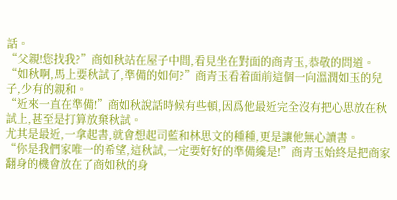話。
“父親!您找我?”商如秋站在屋子中間,看見坐在對面的商青玉,恭敬的問道。
“如秋啊,馬上要秋試了,準備的如何?”商青玉看着面前這個一向溫潤如玉的兒子,少有的親和。
“近來一直在準備!”商如秋說話時候有些頓,因爲他最近完全沒有把心思放在秋試上,甚至是打算放棄秋試。
尤其是最近,一拿起書,就會想起司藍和林思文的種種,更是讓他無心讀書。
“你是我們家唯一的希望,這秋試,一定要好好的準備纔是!”商青玉始終是把商家翻身的機會放在了商如秋的身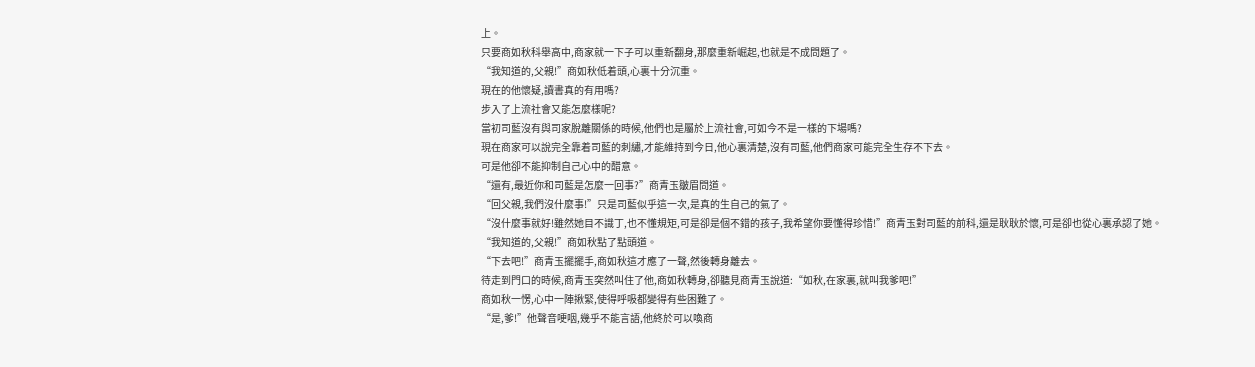上。
只要商如秋科舉高中,商家就一下子可以重新翻身,那麼重新崛起,也就是不成問題了。
“我知道的,父親!”商如秋低着頭,心裏十分沉重。
現在的他懷疑,讀書真的有用嗎?
步入了上流社會又能怎麼樣呢?
當初司藍沒有與司家脫離關係的時候,他們也是屬於上流社會,可如今不是一樣的下場嗎?
現在商家可以說完全靠着司藍的刺繡,才能維持到今日,他心裏清楚,沒有司藍,他們商家可能完全生存不下去。
可是他卻不能抑制自己心中的醋意。
“還有,最近你和司藍是怎麼一回事?”商青玉皺眉問道。
“回父親,我們沒什麼事!”只是司藍似乎這一次,是真的生自己的氣了。
“沒什麼事就好!雖然她目不識丁,也不懂規矩,可是卻是個不錯的孩子,我希望你要懂得珍惜!”商青玉對司藍的前科,還是耿耿於懷,可是卻也從心裏承認了她。
“我知道的,父親!”商如秋點了點頭道。
“下去吧!”商青玉擺擺手,商如秋這才應了一聲,然後轉身離去。
待走到門口的時候,商青玉突然叫住了他,商如秋轉身,卻聽見商青玉說道:“如秋,在家裏,就叫我爹吧!”
商如秋一愣,心中一陣揪緊,使得呼吸都變得有些困難了。
“是,爹!”他聲音哽咽,幾乎不能言語,他終於可以喚商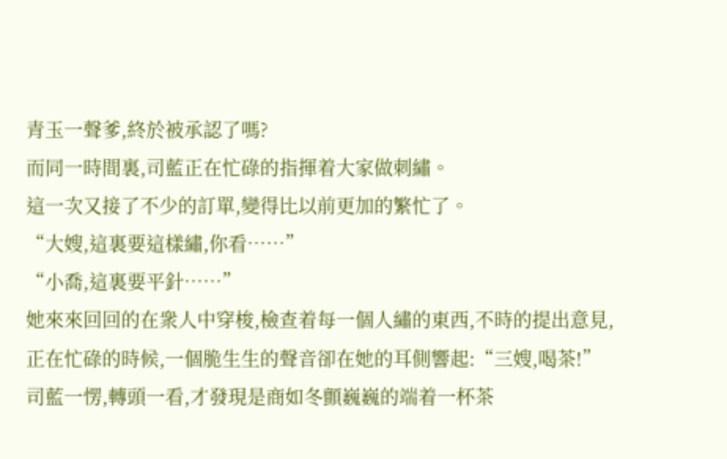青玉一聲爹,終於被承認了嗎?
而同一時間裏,司藍正在忙碌的指揮着大家做刺繡。
這一次又接了不少的訂單,變得比以前更加的繁忙了。
“大嫂,這裏要這樣繡,你看……”
“小喬,這裏要平針……”
她來來回回的在衆人中穿梭,檢查着每一個人繡的東西,不時的提出意見,
正在忙碌的時候,一個脆生生的聲音卻在她的耳側響起:“三嫂,喝茶!”
司藍一愣,轉頭一看,才發現是商如冬顫巍巍的端着一杯茶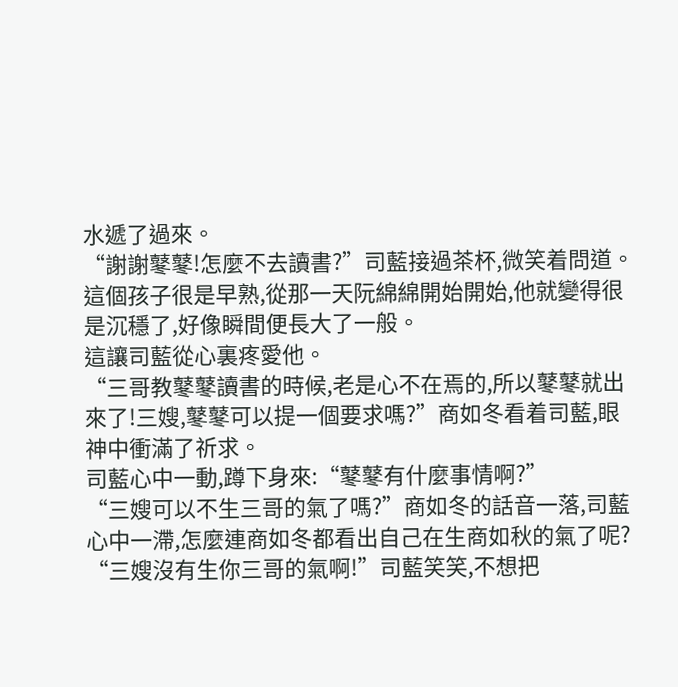水遞了過來。
“謝謝鼕鼕!怎麼不去讀書?”司藍接過茶杯,微笑着問道。
這個孩子很是早熟,從那一天阮綿綿開始開始,他就變得很是沉穩了,好像瞬間便長大了一般。
這讓司藍從心裏疼愛他。
“三哥教鼕鼕讀書的時候,老是心不在焉的,所以鼕鼕就出來了!三嫂,鼕鼕可以提一個要求嗎?”商如冬看着司藍,眼神中衝滿了祈求。
司藍心中一動,蹲下身來:“鼕鼕有什麼事情啊?”
“三嫂可以不生三哥的氣了嗎?”商如冬的話音一落,司藍心中一滯,怎麼連商如冬都看出自己在生商如秋的氣了呢?
“三嫂沒有生你三哥的氣啊!”司藍笑笑,不想把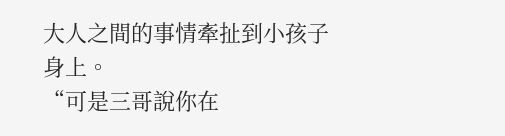大人之間的事情牽扯到小孩子身上。
“可是三哥說你在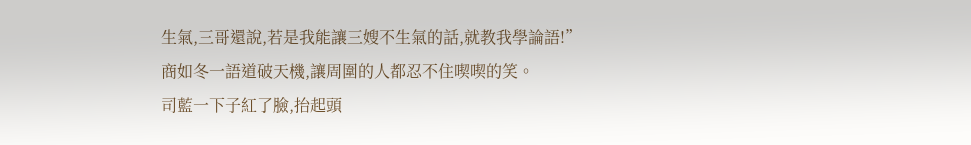生氣,三哥還說,若是我能讓三嫂不生氣的話,就教我學論語!”
商如冬一語道破天機,讓周圍的人都忍不住喫喫的笑。
司藍一下子紅了臉,抬起頭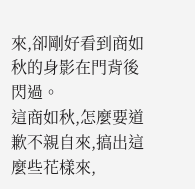來,卻剛好看到商如秋的身影在門背後閃過。
這商如秋,怎麼要道歉不親自來,搞出這麼些花樣來,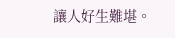讓人好生難堪。